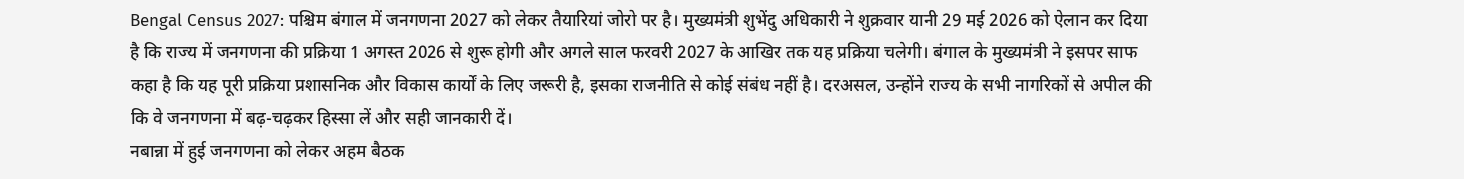Bengal Census 2027: पश्चिम बंगाल में जनगणना 2027 को लेकर तैयारियां जोरो पर है। मुख्यमंत्री शुभेंदु अधिकारी ने शुक्रवार यानी 29 मई 2026 को ऐलान कर दिया है कि राज्य में जनगणना की प्रक्रिया 1 अगस्त 2026 से शुरू होगी और अगले साल फरवरी 2027 के आखिर तक यह प्रक्रिया चलेगी। बंगाल के मुख्यमंत्री ने इसपर साफ कहा है कि यह पूरी प्रक्रिया प्रशासनिक और विकास कार्यों के लिए जरूरी है, इसका राजनीति से कोई संबंध नहीं है। दरअसल, उन्होंने राज्य के सभी नागरिकों से अपील की कि वे जनगणना में बढ़-चढ़कर हिस्सा लें और सही जानकारी दें।
नबान्ना में हुई जनगणना को लेकर अहम बैठक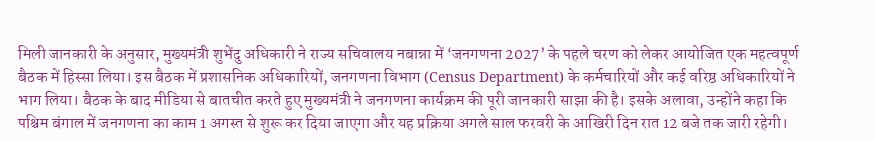मिली जानकारी के अनुसार, मुख्यमंत्री शुभेंदु अधिकारी ने राज्य सचिवालय नबान्ना में ‘जनगणना 2027’ के पहले चरण को लेकर आयोजित एक महत्वपूर्ण बैठक में हिस्सा लिया। इस बैठक में प्रशासनिक अधिकारियों, जनगणना विभाग (Census Department) के कर्मचारियों और कई वरिष्ठ अधिकारियों ने भाग लिया। बैठक के बाद मीडिया से बातचीत करते हुए मुख्यमंत्री ने जनगणना कार्यक्रम की पूरी जानकारी साझा की है। इसके अलावा, उन्होंने कहा कि पश्चिम बंगाल में जनगणना का काम 1 अगस्त से शुरू कर दिया जाएगा और यह प्रक्रिया अगले साल फरवरी के आखिरी दिन रात 12 बजे तक जारी रहेगी।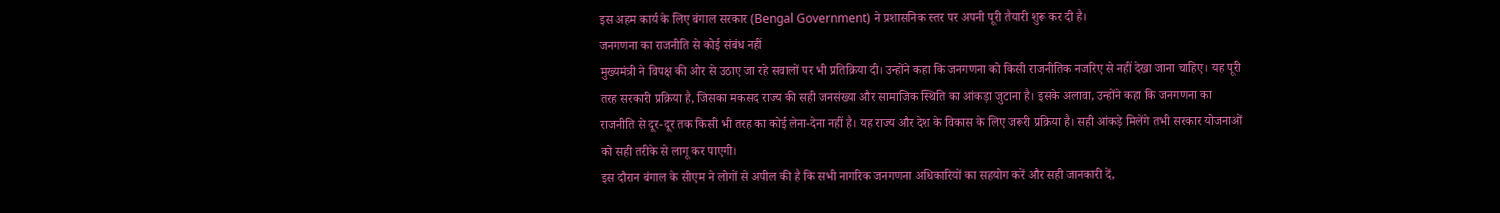इस अहम कार्य के लिए बंगाल सरकार (Bengal Government) ने प्रशासनिक स्तर पर अपनी पूरी तैयारी शुरू कर दी है।
जनगणना का राजनीति से कोई संबंध नहीं
मुख्यमंत्री ने विपक्ष की ओर से उठाए जा रहे सवालों पर भी प्रतिक्रिया दी। उन्होंने कहा कि जनगणना को किसी राजनीतिक नजरिए से नहीं देखा जाना चाहिए। यह पूरी तरह सरकारी प्रक्रिया है, जिसका मकसद राज्य की सही जनसंख्या और सामाजिक स्थिति का आंकड़ा जुटाना है। इसके अलावा, उन्होंने कहा कि जनगणना का राजनीति से दूर-दूर तक किसी भी तरह का कोई लेना-देना नहीं है। यह राज्य और देश के विकास के लिए जरूरी प्रक्रिया है। सही आंकड़े मिलेंगे तभी सरकार योजनाओं को सही तरीके से लागू कर पाएगी।
इस दौरान बंगाल के सीएम ने लोगों से अपील की है कि सभी नागरिक जनगणना अधिकारियों का सहयोग करें और सही जानकारी दें,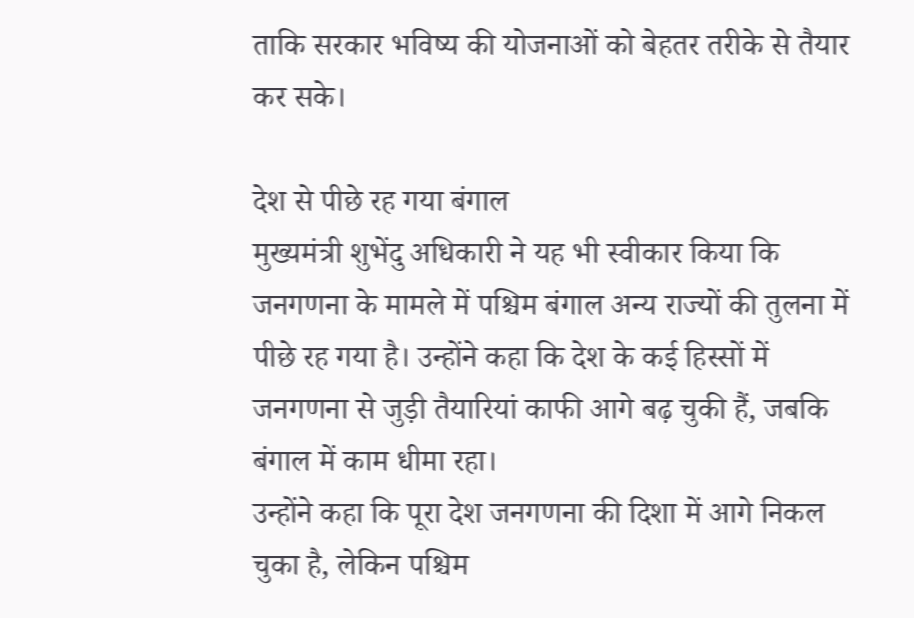ताकि सरकार भविष्य की योजनाओं को बेहतर तरीके से तैयार कर सके।

देश से पीछे रह गया बंगाल
मुख्यमंत्री शुभेंदु अधिकारी ने यह भी स्वीकार किया कि जनगणना के मामले में पश्चिम बंगाल अन्य राज्यों की तुलना में पीछे रह गया है। उन्होंने कहा कि देश के कई हिस्सों में जनगणना से जुड़ी तैयारियां काफी आगे बढ़ चुकी हैं, जबकि बंगाल में काम धीमा रहा।
उन्होंने कहा कि पूरा देश जनगणना की दिशा में आगे निकल चुका है, लेकिन पश्चिम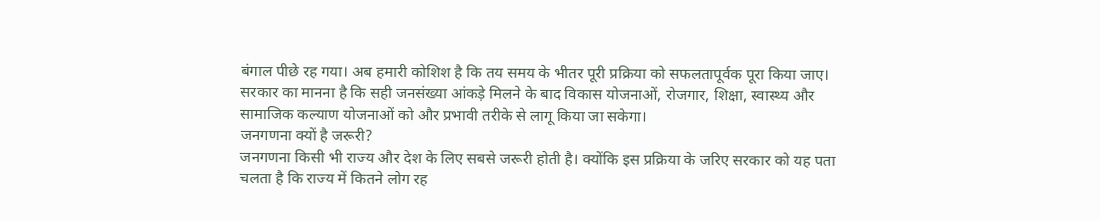बंगाल पीछे रह गया। अब हमारी कोशिश है कि तय समय के भीतर पूरी प्रक्रिया को सफलतापूर्वक पूरा किया जाए। सरकार का मानना है कि सही जनसंख्या आंकड़े मिलने के बाद विकास योजनाओं, रोजगार, शिक्षा, स्वास्थ्य और सामाजिक कल्याण योजनाओं को और प्रभावी तरीके से लागू किया जा सकेगा।
जनगणना क्यों है जरूरी?
जनगणना किसी भी राज्य और देश के लिए सबसे जरूरी होती है। क्योंकि इस प्रक्रिया के जरिए सरकार को यह पता चलता है कि राज्य में कितने लोग रह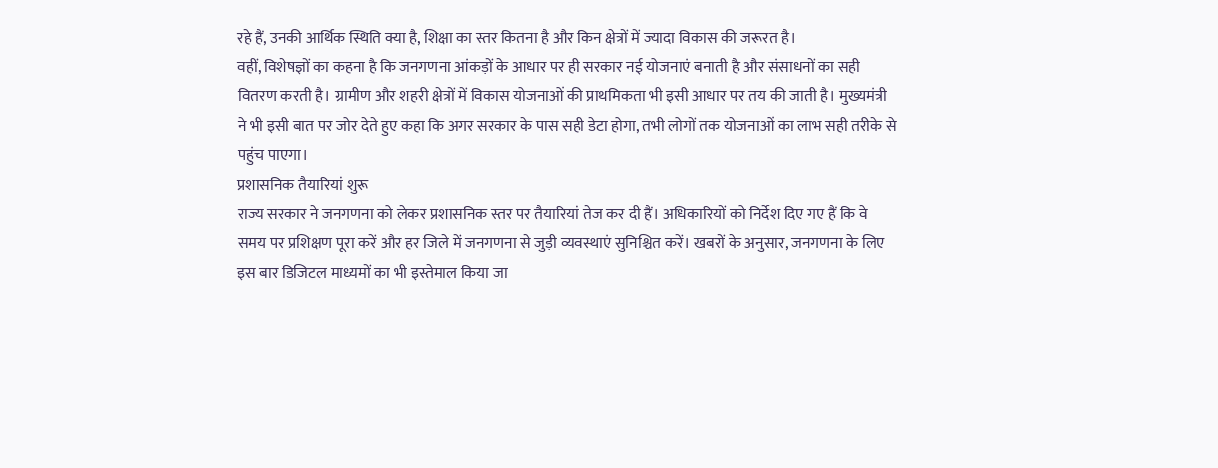रहे हैं, उनकी आर्थिक स्थिति क्या है, शिक्षा का स्तर कितना है और किन क्षेत्रों में ज्यादा विकास की जरूरत है।
वहीं, विशेषज्ञों का कहना है कि जनगणना आंकड़ों के आधार पर ही सरकार नई योजनाएं बनाती है और संसाधनों का सही वितरण करती है। ग्रामीण और शहरी क्षेत्रों में विकास योजनाओं की प्राथमिकता भी इसी आधार पर तय की जाती है। मुख्यमंत्री ने भी इसी बात पर जोर देते हुए कहा कि अगर सरकार के पास सही डेटा होगा, तभी लोगों तक योजनाओं का लाभ सही तरीके से पहुंच पाएगा।
प्रशासनिक तैयारियां शुरू
राज्य सरकार ने जनगणना को लेकर प्रशासनिक स्तर पर तैयारियां तेज कर दी हैं। अधिकारियों को निर्देश दिए गए हैं कि वे समय पर प्रशिक्षण पूरा करें और हर जिले में जनगणना से जुड़ी व्यवस्थाएं सुनिश्चित करें। खबरों के अनुसार, जनगणना के लिए इस बार डिजिटल माध्यमों का भी इस्तेमाल किया जा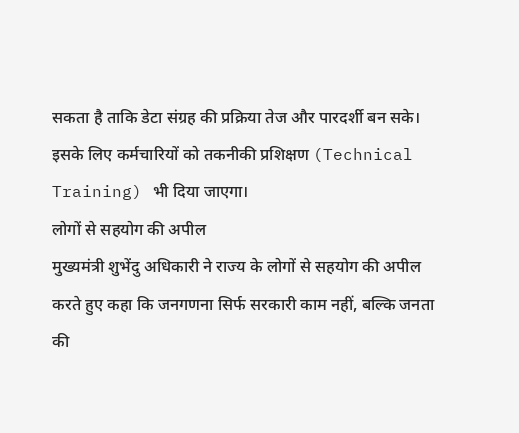सकता है ताकि डेटा संग्रह की प्रक्रिया तेज और पारदर्शी बन सके। इसके लिए कर्मचारियों को तकनीकी प्रशिक्षण (Technical Training) भी दिया जाएगा।
लोगों से सहयोग की अपील
मुख्यमंत्री शुभेंदु अधिकारी ने राज्य के लोगों से सहयोग की अपील करते हुए कहा कि जनगणना सिर्फ सरकारी काम नहीं, बल्कि जनता की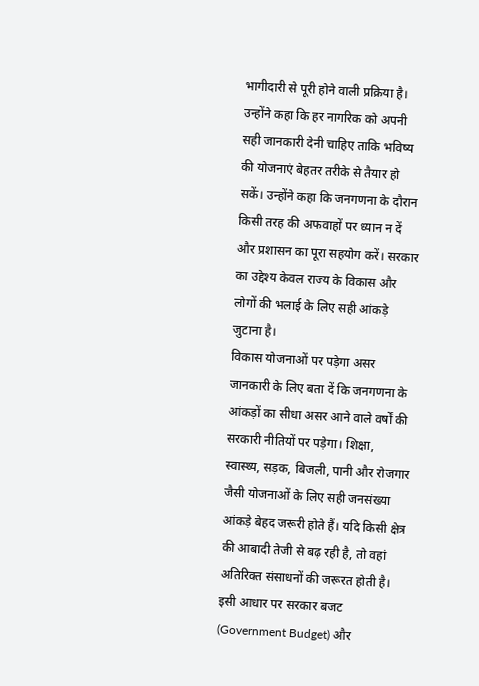भागीदारी से पूरी होने वाली प्रक्रिया है। उन्होंने कहा कि हर नागरिक को अपनी सही जानकारी देनी चाहिए ताकि भविष्य की योजनाएं बेहतर तरीके से तैयार हो सकें। उन्होंने कहा कि जनगणना के दौरान किसी तरह की अफवाहों पर ध्यान न दें और प्रशासन का पूरा सहयोग करें। सरकार का उद्देश्य केवल राज्य के विकास और लोगों की भलाई के लिए सही आंकड़े जुटाना है।
विकास योजनाओं पर पड़ेगा असर
जानकारी के लिए बता दें कि जनगणना के आंकड़ों का सीधा असर आने वाले वर्षों की सरकारी नीतियों पर पड़ेगा। शिक्षा, स्वास्थ्य, सड़क, बिजली, पानी और रोजगार जैसी योजनाओं के लिए सही जनसंख्या आंकड़े बेहद जरूरी होते हैं। यदि किसी क्षेत्र की आबादी तेजी से बढ़ रही है, तो वहां अतिरिक्त संसाधनों की जरूरत होती है। इसी आधार पर सरकार बजट (Government Budget) और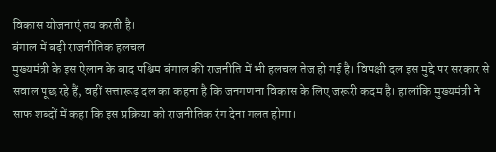विकास योजनाएं तय करती है।
बंगाल में बढ़ी राजनीतिक हलचल
मुख्यमंत्री के इस ऐलान के बाद पश्चिम बंगाल की राजनीति में भी हलचल तेज हो गई है। विपक्षी दल इस मुद्दे पर सरकार से सवाल पूछ रहे हैं, वहीं सत्तारूढ़ दल का कहना है कि जनगणना विकास के लिए जरूरी कदम है। हालांकि मुख्यमंत्री ने साफ शब्दों में कहा कि इस प्रक्रिया को राजनीतिक रंग देना गलत होगा।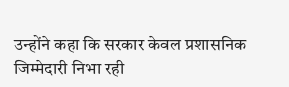उन्होंने कहा कि सरकार केवल प्रशासनिक जिम्मेदारी निभा रही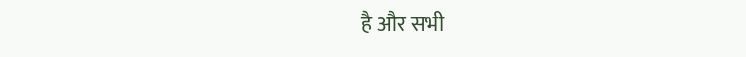है और सभी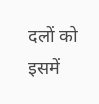दलों को इसमें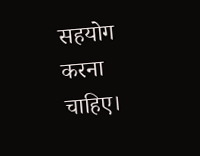सहयोग करना चाहिए।